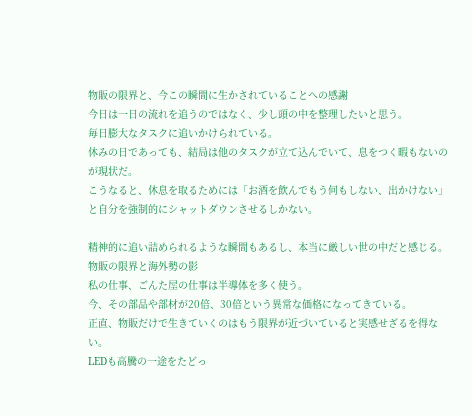物販の限界と、今この瞬間に生かされていることへの感謝
今日は一日の流れを追うのではなく、少し頭の中を整理したいと思う。
毎日膨大なタスクに追いかけられている。
休みの日であっても、結局は他のタスクが立て込んでいて、息をつく暇もないのが現状だ。
こうなると、休息を取るためには「お酒を飲んでもう何もしない、出かけない」と自分を強制的にシャットダウンさせるしかない。

精神的に追い詰められるような瞬間もあるし、本当に厳しい世の中だと感じる。
物販の限界と海外勢の影
私の仕事、ごんた屋の仕事は半導体を多く使う。
今、その部品や部材が20倍、30倍という異常な価格になってきている。
正直、物販だけで生きていくのはもう限界が近づいていると実感せざるを得ない。
LEDも高騰の一途をたどっ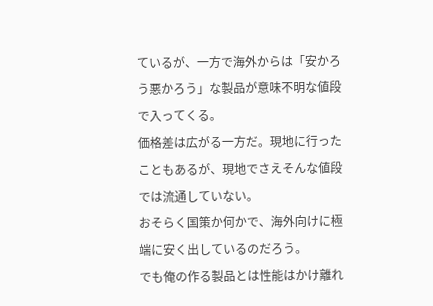ているが、一方で海外からは「安かろう悪かろう」な製品が意味不明な値段で入ってくる。
価格差は広がる一方だ。現地に行ったこともあるが、現地でさえそんな値段では流通していない。
おそらく国策か何かで、海外向けに極端に安く出しているのだろう。
でも俺の作る製品とは性能はかけ離れ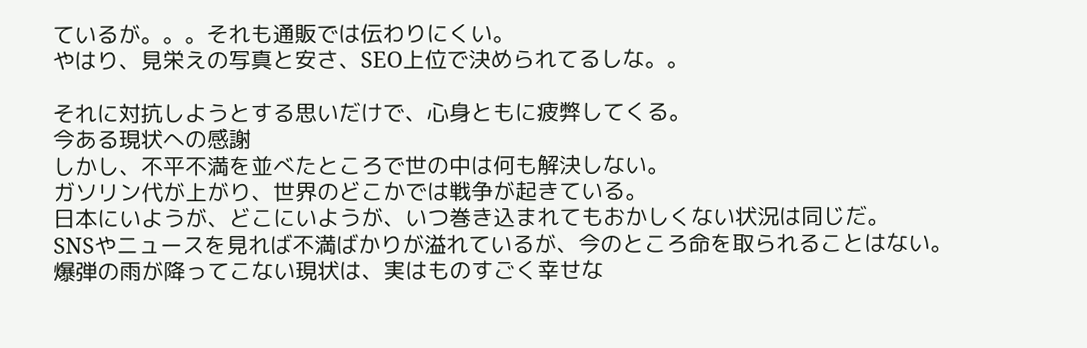ているが。。。それも通販では伝わりにくい。
やはり、見栄えの写真と安さ、SEO上位で決められてるしな。。

それに対抗しようとする思いだけで、心身ともに疲弊してくる。
今ある現状への感謝
しかし、不平不満を並べたところで世の中は何も解決しない。
ガソリン代が上がり、世界のどこかでは戦争が起きている。
日本にいようが、どこにいようが、いつ巻き込まれてもおかしくない状況は同じだ。
SNSやニュースを見れば不満ばかりが溢れているが、今のところ命を取られることはない。
爆弾の雨が降ってこない現状は、実はものすごく幸せな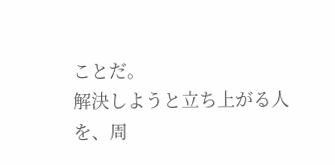ことだ。
解決しようと立ち上がる人を、周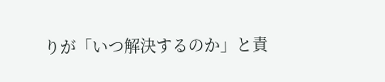りが「いつ解決するのか」と責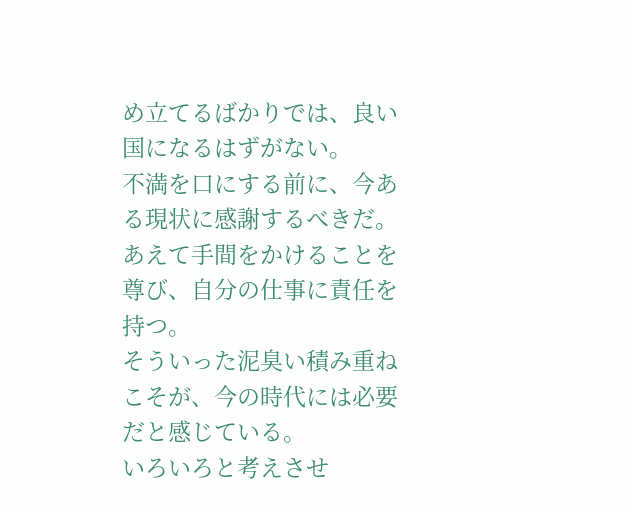め立てるばかりでは、良い国になるはずがない。
不満を口にする前に、今ある現状に感謝するべきだ。
あえて手間をかけることを尊び、自分の仕事に責任を持つ。
そういった泥臭い積み重ねこそが、今の時代には必要だと感じている。
いろいろと考えさせ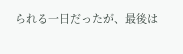られる一日だったが、最後は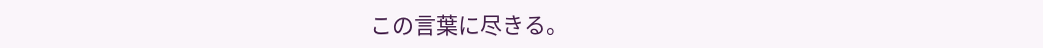この言葉に尽きる。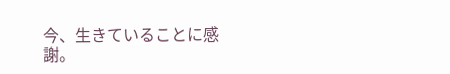今、生きていることに感謝。